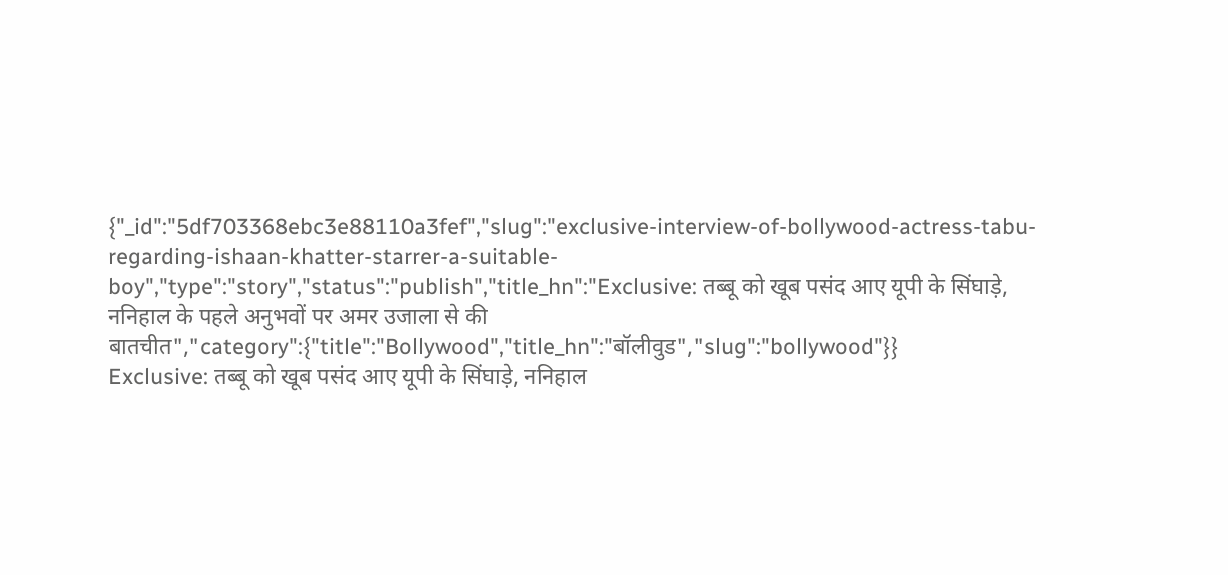{"_id":"5df703368ebc3e88110a3fef","slug":"exclusive-interview-of-bollywood-actress-tabu-regarding-ishaan-khatter-starrer-a-suitable-boy","type":"story","status":"publish","title_hn":"Exclusive: तब्बू को खूब पसंद आए यूपी के सिंघाड़े, ननिहाल के पहले अनुभवों पर अमर उजाला से की बातचीत","category":{"title":"Bollywood","title_hn":"बॉलीवुड","slug":"bollywood"}}
Exclusive: तब्बू को खूब पसंद आए यूपी के सिंघाड़े, ननिहाल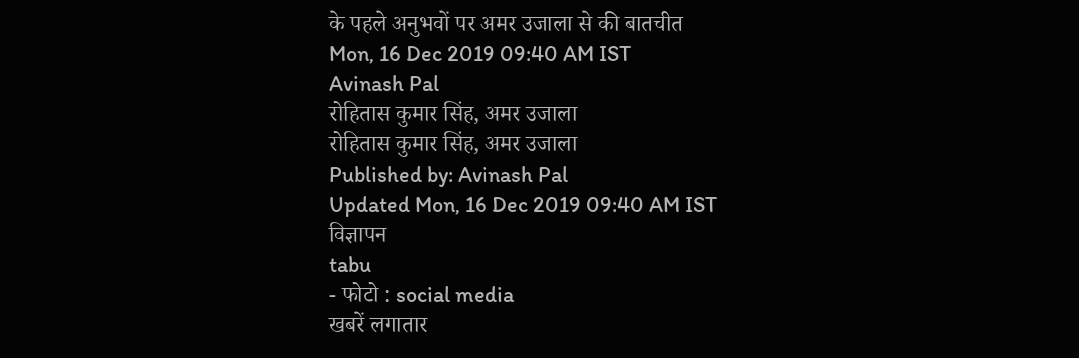के पहले अनुभवों पर अमर उजाला से की बातचीत
Mon, 16 Dec 2019 09:40 AM IST
Avinash Pal
रोहितास कुमार सिंह, अमर उजाला
रोहितास कुमार सिंह, अमर उजाला
Published by: Avinash Pal
Updated Mon, 16 Dec 2019 09:40 AM IST
विज्ञापन
tabu
- फोटो : social media
खबरें लगातार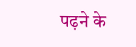पढ़ने के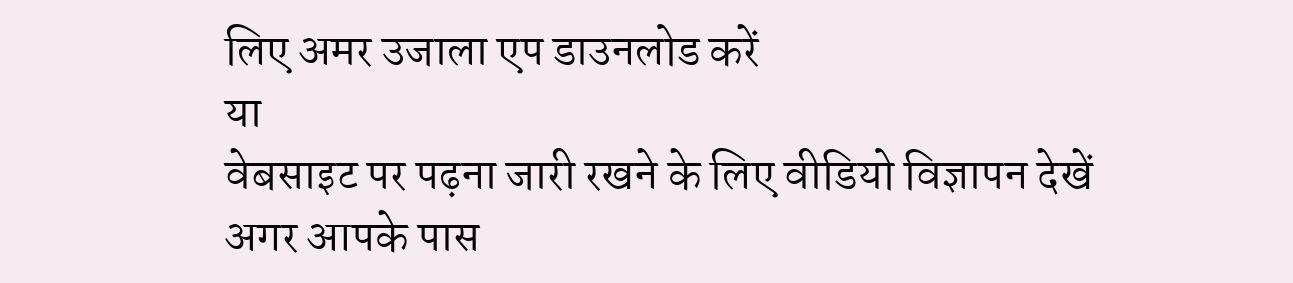लिए अमर उजाला एप डाउनलोड करें
या
वेबसाइट पर पढ़ना जारी रखने के लिए वीडियो विज्ञापन देखें
अगर आपके पास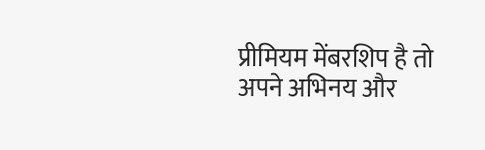प्रीमियम मेंबरशिप है तो
अपने अभिनय और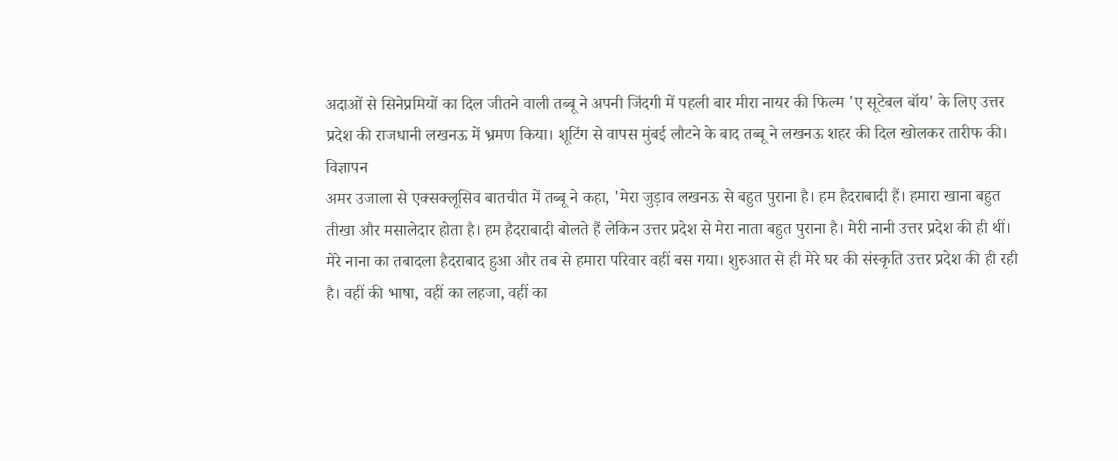अदाओं से सिनेप्रमियों का दिल जीतने वाली तब्बू ने अपनी जिंदगी में पहली बार मीरा नायर की फिल्म 'ए सूटेबल बॉय' के लिए उत्तर प्रदेश की राजधानी लखनऊ में भ्रमण किया। शूटिंग से वापस मुंबई लौटने के बाद तब्बू ने लखनऊ शहर की दिल खोलकर तारीफ की।
विज्ञापन
अमर उजाला से एक्सक्लूसिव बातचीत में तब्बू ने कहा, 'मेरा जुड़ाव लखनऊ से बहुत पुराना है। हम हैदराबादी हैं। हमारा खाना बहुत तीखा और मसालेदार होता है। हम हैदराबादी बोलते हैं लेकिन उत्तर प्रदेश से मेरा नाता बहुत पुराना है। मेरी नानी उत्तर प्रदेश की ही थीं। मेरे नाना का तबादला हैदराबाद हुआ और तब से हमारा परिवार वहीं बस गया। शुरुआत से ही मेरे घर की संस्कृति उत्तर प्रदेश की ही रही है। वहीं की भाषा, वहीं का लहजा, वहीं का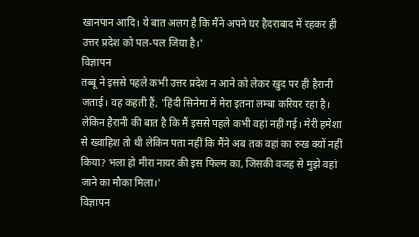खानपान आदि। ये बात अलग है कि मैंने अपने घर हैदराबाद में रहकर ही उत्तर प्रदेश को पल-पल जिया है।'
विज्ञापन
तब्बू ने इससे पहले कभी उत्तर प्रदेश न आने को लेकर खुद पर ही हैरानी जताई। वह कहती हैं, 'हिंदी सिनेमा में मेरा इतना लम्बा करियर रहा है। लेकिन हैरानी की बात है कि मैं इससे पहले कभी वहां नहीं गई। मेरी हमेशा से ख्वाहिश तो थी लेकिन पता नहीं कि मैंने अब तक वहां का रुख क्यों नहीं किया? भला हो मीरा नायर की इस फिल्म का, जिसकी वजह से मुझे वहां जाने का मौका मिला।'
विज्ञापन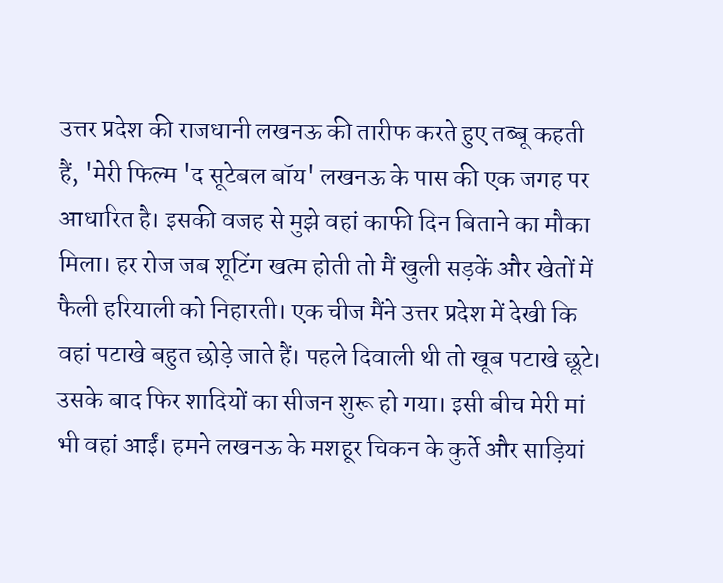उत्तर प्रदेश की राजधानी लखनऊ की तारीफ करते हुए तब्बू कहती हैं, 'मेरी फिल्म 'द सूटेबल बॉय' लखनऊ के पास की एक जगह पर आधारित है। इसकी वजह से मुझे वहां काफी दिन बिताने का मौका मिला। हर रोज जब शूटिंग खत्म होती तो मैं खुली सड़कें और खेतों में फैली हरियाली को निहारती। एक चीज मैंने उत्तर प्रदेश में देखी कि वहां पटाखे बहुत छोड़े जाते हैं। पहले दिवाली थी तो खूब पटाखे छूटे। उसके बाद फिर शादियों का सीजन शुरू हो गया। इसी बीच मेरी मां भी वहां आईं। हमने लखनऊ के मशहूर चिकन के कुर्ते और साड़ियां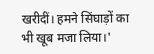खरीदीं। हमने सिंघाड़ों का भी खूब मजा लिया।'